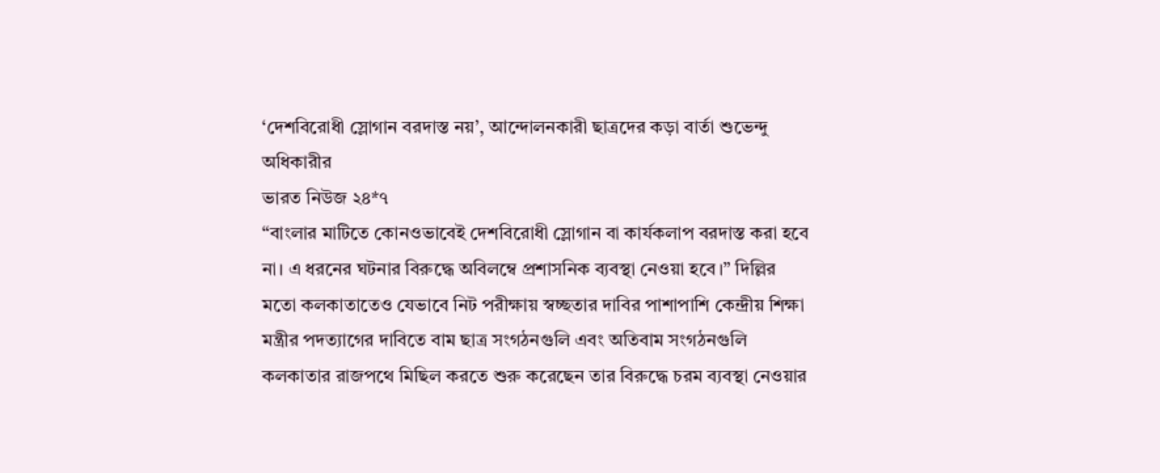‘দেশবিরোধী স্লোগান বরদাস্ত নয়’, আন্দোলনকারী ছাত্রদের কড়া বার্তা শুভেন্দু অধিকারীর
ভারত নিউজ ২৪*৭
“বাংলার মাটিতে কোনওভাবেই দেশবিরোধী স্লোগান বা কার্যকলাপ বরদাস্ত করা হবে না। এ ধরনের ঘটনার বিরুদ্ধে অবিলম্বে প্রশাসনিক ব্যবস্থা নেওয়া হবে।” দিল্লির মতো কলকাতাতেও যেভাবে নিট পরীক্ষায় স্বচ্ছতার দাবির পাশাপাশি কেন্দ্রীয় শিক্ষা মন্ত্রীর পদত্যাগের দাবিতে বাম ছাত্র সংগঠনগুলি এবং অতিবাম সংগঠনগুলি কলকাতার রাজপথে মিছিল করতে শুরু করেছেন তার বিরুদ্ধে চরম ব্যবস্থা নেওয়ার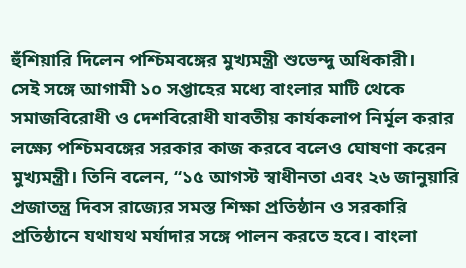হুঁশিয়ারি দিলেন পশ্চিমবঙ্গের মুখ্যমন্ত্রী শুভেন্দু অধিকারী।
সেই সঙ্গে আগামী ১০ সপ্তাহের মধ্যে বাংলার মাটি থেকে সমাজবিরোধী ও দেশবিরোধী যাবতীয় কার্যকলাপ নির্মূল করার লক্ষ্যে পশ্চিমবঙ্গের সরকার কাজ করবে বলেও ঘোষণা করেন মুখ্যমন্ত্রী। তিনি বলেন, “১৫ আগস্ট স্বাধীনতা এবং ২৬ জানুয়ারি প্রজাতন্ত্র দিবস রাজ্যের সমস্ত শিক্ষা প্রতিষ্ঠান ও সরকারি প্রতিষ্ঠানে যথাযথ মর্যাদার সঙ্গে পালন করতে হবে। বাংলা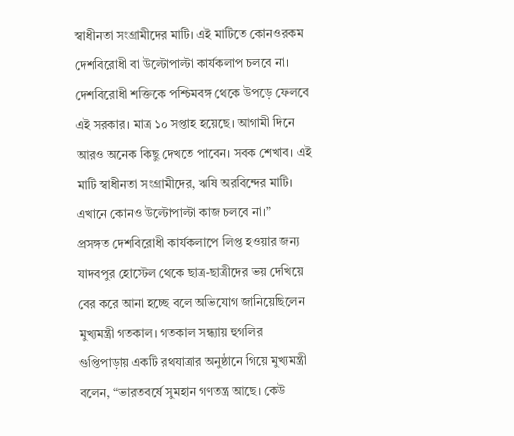স্বাধীনতা সংগ্রামীদের মাটি। এই মাটিতে কোনওরকম দেশবিরোধী বা উল্টোপাল্টা কার্যকলাপ চলবে না। দেশবিরোধী শক্তিকে পশ্চিমবঙ্গ থেকে উপড়ে ফেলবে এই সরকার। মাত্র ১০ সপ্তাহ হয়েছে। আগামী দিনে আরও অনেক কিছু দেখতে পাবেন। সবক শেখাব। এই মাটি স্বাধীনতা সংগ্রামীদের, ঋষি অরবিন্দের মাটি। এখানে কোনও উল্টোপাল্টা কাজ চলবে না।”
প্রসঙ্গত দেশবিরোধী কার্যকলাপে লিপ্ত হওয়ার জন্য যাদবপুর হোস্টেল থেকে ছাত্র-ছাত্রীদের ভয় দেখিয়ে বের করে আনা হচ্ছে বলে অভিযোগ জানিয়েছিলেন মুখ্যমন্ত্রী গতকাল। গতকাল সন্ধ্যায় হুগলির গুপ্তিপাড়ায় একটি রথযাত্রার অনুষ্ঠানে গিয়ে মুখ্যমন্ত্রী বলেন, “ভারতবর্ষে সুমহান গণতন্ত্র আছে। কেউ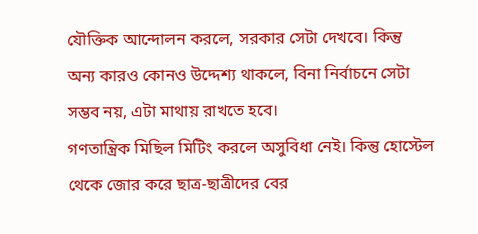যৌক্তিক আন্দোলন করলে, সরকার সেটা দেখবে। কিন্তু অন্য কারও কোনও উদ্দেশ্য থাকলে, বিনা নির্বাচনে সেটা সম্ভব নয়, এটা মাথায় রাখতে হবে।
গণতান্ত্রিক মিছিল মিটিং করলে অসুবিধা নেই। কিন্তু হোস্টেল থেকে জোর করে ছাত্র-ছাত্রীদের বের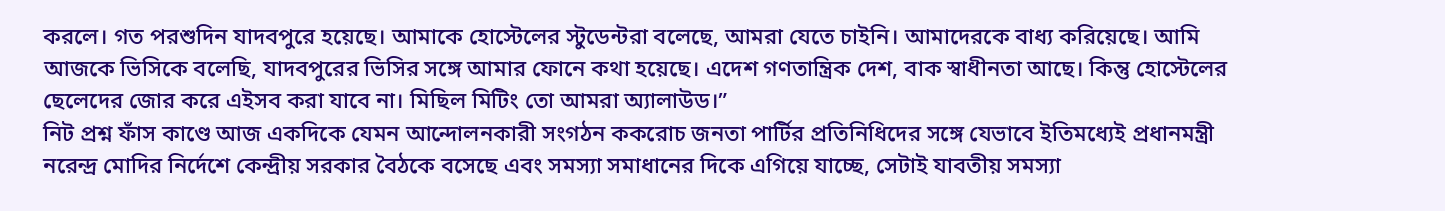করলে। গত পরশুদিন যাদবপুরে হয়েছে। আমাকে হোস্টেলের স্টুডেন্টরা বলেছে, আমরা যেতে চাইনি। আমাদেরকে বাধ্য করিয়েছে। আমি আজকে ভিসিকে বলেছি, যাদবপুরের ভিসির সঙ্গে আমার ফোনে কথা হয়েছে। এদেশ গণতান্ত্রিক দেশ, বাক স্বাধীনতা আছে। কিন্তু হোস্টেলের ছেলেদের জোর করে এইসব করা যাবে না। মিছিল মিটিং তো আমরা অ্যালাউড।”
নিট প্রশ্ন ফাঁস কাণ্ডে আজ একদিকে যেমন আন্দোলনকারী সংগঠন ককরোচ জনতা পার্টির প্রতিনিধিদের সঙ্গে যেভাবে ইতিমধ্যেই প্রধানমন্ত্রী নরেন্দ্র মোদির নির্দেশে কেন্দ্রীয় সরকার বৈঠকে বসেছে এবং সমস্যা সমাধানের দিকে এগিয়ে যাচ্ছে, সেটাই যাবতীয় সমস্যা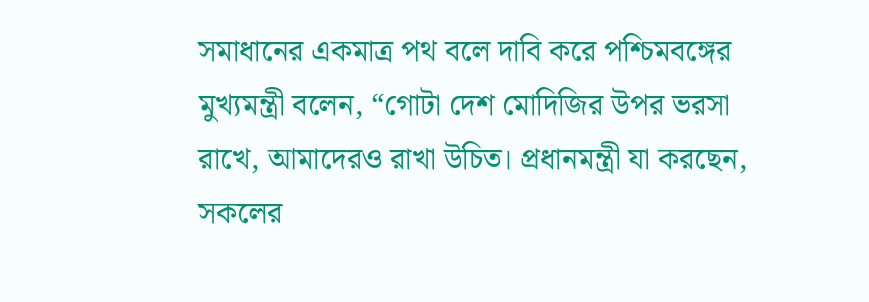সমাধানের একমাত্র পথ বলে দাবি করে পশ্চিমবঙ্গের মুখ্যমন্ত্রী বলেন, “গোটা দেশ মোদিজির উপর ভরসা রাখে, আমাদেরও রাখা উচিত। প্রধানমন্ত্রী যা করছেন, সকলের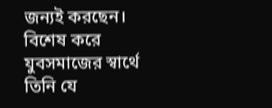জন্যই করছেন। বিশেষ করে যুবসমাজের স্বার্থে তিনি যে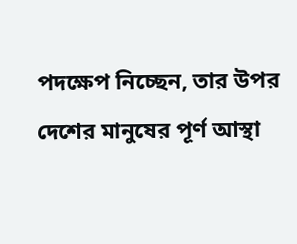পদক্ষেপ নিচ্ছেন, তার উপর দেশের মানুষের পূর্ণ আস্থা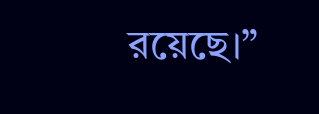রয়েছে।”